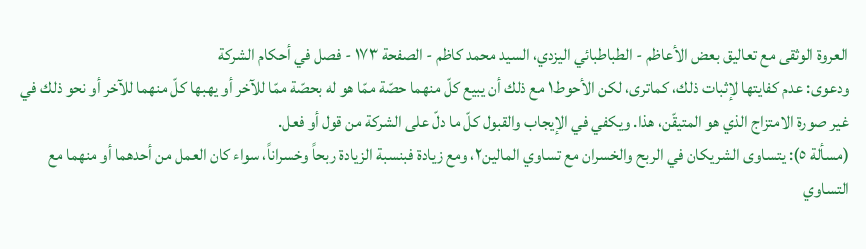العروة الوثقى مع تعاليق بعض الأعاظم - الطباطبائي اليزدي، السيد محمد كاظم - الصفحة ١٧٣ - فصل في أحكام الشركة
ودعوى: عدم كفايتها لإثبات ذلك، كماترى، لكن الأحوط١ مع ذلك أن يبيع كلّ منهما حصّة ممّا هو له بحصّة ممّا للآخر أو يهبها كلّ منهما للآخر أو نحو ذلك في غير صورة الامتزاج الذي هو المتيقّن، هذا. ويكفي في الإيجاب والقبول كلّ ما دلّ على الشركة من قول أو فعل.
(مسألة ٥): يتساوى الشريكان في الربح والخسران مع تساوي المالين٢، ومع زيادة فبنسبة الزيادة ربحاً وخسراناً، سواء كان العمل من أحدهما أو منهما مع التساوي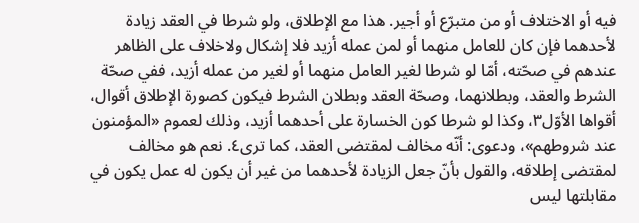فيه أو الاختلاف أو من متبرّع أو أجير. هذا مع الإطلاق، ولو شرطا في العقد زيادة لأحدهما فإن كان للعامل منهما أو لمن عمله أزيد فلا إشكال ولاخلاف على الظاهر عندهم في صحّته، أمّا لو شرطا لغير العامل منهما أو لغير من عمله أزيد، ففي صحّة الشرط والعقد، وبطلانهما، وصحّة العقد وبطلان الشرط فيكون كصورة الإطلاق أقوال، أقواها الأوّل٣، وكذا لو شرطا كون الخسارة على أحدهما أزيد، وذلك لعموم «المؤمنون عند شروطهم»، ودعوى: أنّه مخالف لمقتضى العقد، كما ترى٤. نعم هو مخالف لمقتضى إطلاقه، والقول بأنّ جعل الزيادة لأحدهما من غير أن يكون له عمل يكون في مقابلتها ليس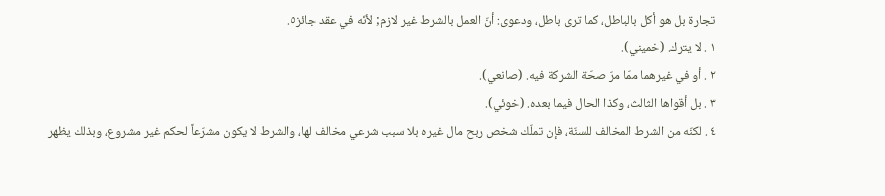تجارة بل هو أكل بالباطل، كما ترى باطل، ودعوى: أنّ العمل بالشرط غير لازم; لأنّه في عقد جائز٥.
١ . لا يترك. (خميني).
٢ . أو في غيرهما ممّا مرّ صحّة الشركة فيه. (صانعي).
٣ . بل أقواها الثالث، وكذا الحال فيما بعده. (خوئي).
٤ . لكنّه من الشرط المخالف للسنّة، فإن تملّك شخص ربح مال غيره بلا سبب شرعي مخالف لها، والشرط لا يكون مشرّعاً لحكم غير مشروع، وبذلك يظهر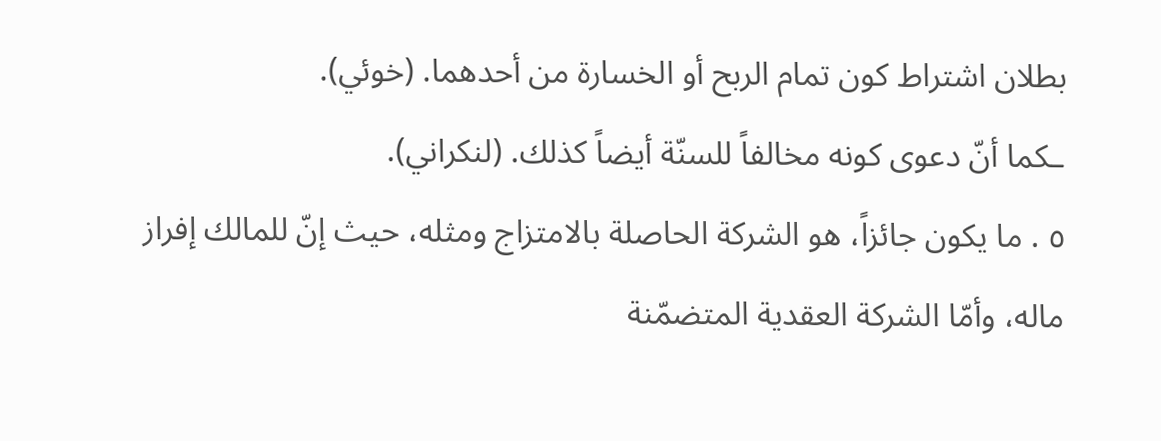بطلان اشتراط كون تمام الربح أو الخسارة من أحدهما. (خوئي).
ـكما أنّ دعوى كونه مخالفاً للسنّة أيضاً كذلك. (لنكراني).
٥ . ما يكون جائزاً، هو الشركة الحاصلة بالامتزاج ومثله، حيث إنّ للمالك إفراز ماله، وأمّا الشركة العقدية المتضمّنة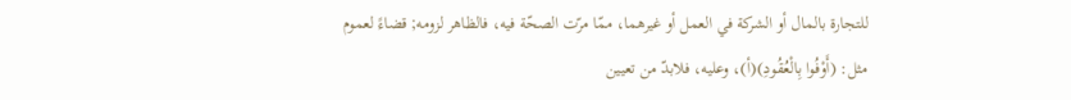للتجارة بالمال أو الشركة في العمل أو غيرهما، ممّا مرّت الصحّة فيه، فالظاهر لزومه; قضاءً لعموم مثل: (أَوْفُوا بِالْعُقُودِ)(أ)، وعليه، فلابدّ من تعيين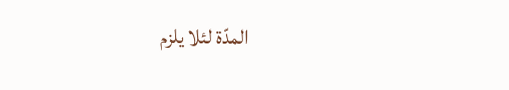المدّة لئلا يلزم